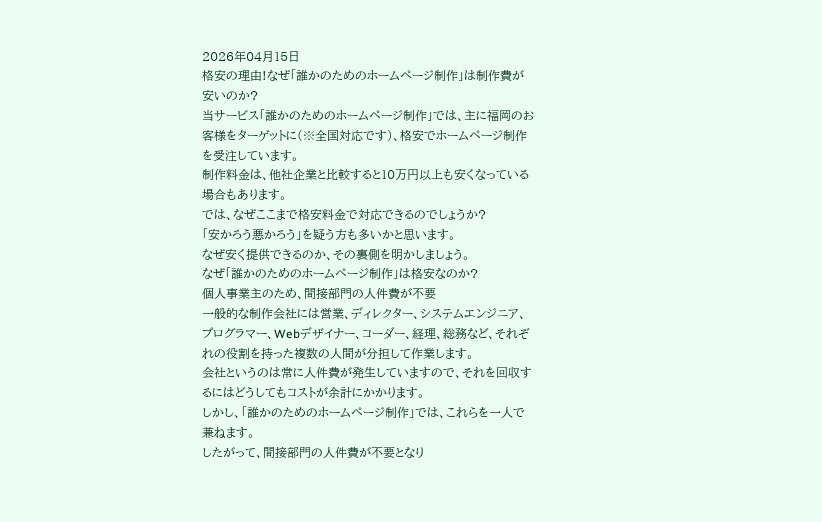2026年04月15日
格安の理由!なぜ「誰かのためのホームページ制作」は制作費が安いのか?
当サービス「誰かのためのホームページ制作」では、主に福岡のお客様をターゲットに(※全国対応です)、格安でホームページ制作を受注しています。
制作料金は、他社企業と比較すると10万円以上も安くなっている場合もあります。
では、なぜここまで格安料金で対応できるのでしょうか?
「安かろう悪かろう」を疑う方も多いかと思います。
なぜ安く提供できるのか、その裏側を明かしましょう。
なぜ「誰かのためのホームページ制作」は格安なのか?
個人事業主のため、間接部門の人件費が不要
一般的な制作会社には営業、ディレクター、システムエンジニア、プログラマー、Webデザイナー、コーダー、経理、総務など、それぞれの役割を持った複数の人間が分担して作業します。
会社というのは常に人件費が発生していますので、それを回収するにはどうしてもコストが余計にかかります。
しかし、「誰かのためのホームページ制作」では、これらを一人で兼ねます。
したがって、間接部門の人件費が不要となり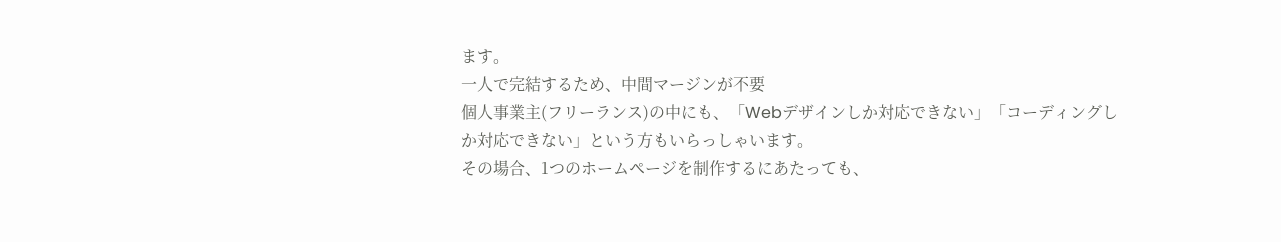ます。
一人で完結するため、中間マージンが不要
個人事業主(フリーランス)の中にも、「Webデザインしか対応できない」「コーディングしか対応できない」という方もいらっしゃいます。
その場合、1つのホームページを制作するにあたっても、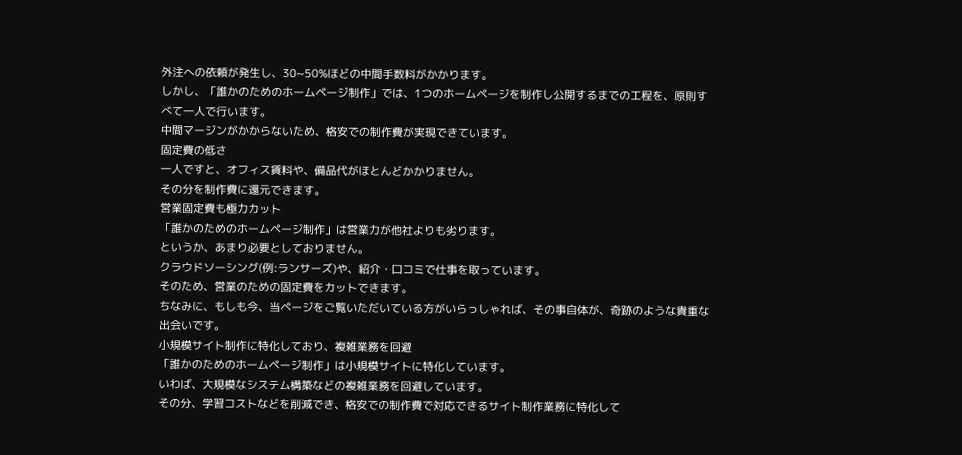外注への依頼が発生し、30~50%ほどの中間手数料がかかります。
しかし、「誰かのためのホームページ制作」では、1つのホームページを制作し公開するまでの工程を、原則すべて一人で行います。
中間マージンがかからないため、格安での制作費が実現できています。
固定費の低さ
一人ですと、オフィス賃料や、備品代がほとんどかかりません。
その分を制作費に還元できます。
営業固定費も極力カット
「誰かのためのホームページ制作」は営業力が他社よりも劣ります。
というか、あまり必要としておりません。
クラウドソーシング(例:ランサーズ)や、紹介・口コミで仕事を取っています。
そのため、営業のための固定費をカットできます。
ちなみに、もしも今、当ページをご覧いただいている方がいらっしゃれば、その事自体が、奇跡のような貴重な出会いです。
小規模サイト制作に特化しており、複雑業務を回避
「誰かのためのホームページ制作」は小規模サイトに特化しています。
いわば、大規模なシステム構築などの複雑業務を回避しています。
その分、学習コストなどを削減でき、格安での制作費で対応できるサイト制作業務に特化して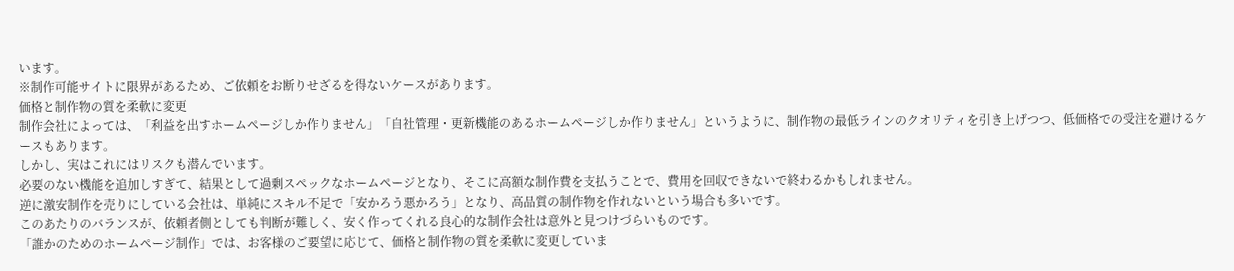います。
※制作可能サイトに限界があるため、ご依頼をお断りせざるを得ないケースがあります。
価格と制作物の質を柔軟に変更
制作会社によっては、「利益を出すホームページしか作りません」「自社管理・更新機能のあるホームページしか作りません」というように、制作物の最低ラインのクオリティを引き上げつつ、低価格での受注を避けるケースもあります。
しかし、実はこれにはリスクも潜んでいます。
必要のない機能を追加しすぎて、結果として過剰スペックなホームページとなり、そこに高額な制作費を支払うことで、費用を回収できないで終わるかもしれません。
逆に激安制作を売りにしている会社は、単純にスキル不足で「安かろう悪かろう」となり、高品質の制作物を作れないという場合も多いです。
このあたりのバランスが、依頼者側としても判断が難しく、安く作ってくれる良心的な制作会社は意外と見つけづらいものです。
「誰かのためのホームページ制作」では、お客様のご要望に応じて、価格と制作物の質を柔軟に変更していま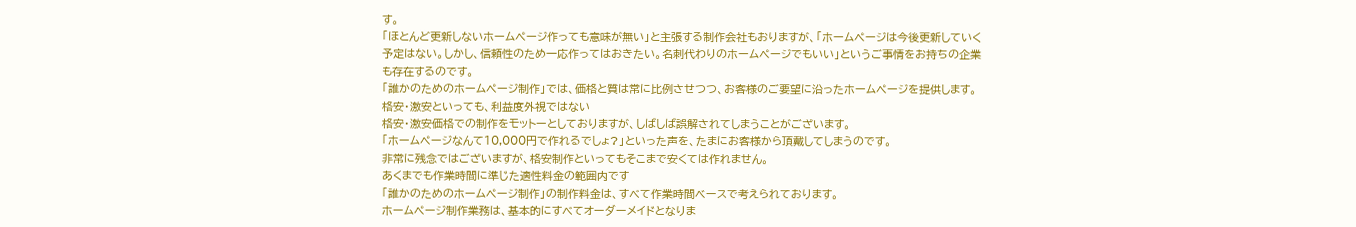す。
「ほとんど更新しないホームページ作っても意味が無い」と主張する制作会社もおりますが、「ホームページは今後更新していく予定はない。しかし、信頼性のため一応作ってはおきたい。名刺代わりのホームページでもいい」というご事情をお持ちの企業も存在するのです。
「誰かのためのホームページ制作」では、価格と質は常に比例させつつ、お客様のご要望に沿ったホームページを提供します。
格安・激安といっても、利益度外視ではない
格安・激安価格での制作をモットーとしておりますが、しばしば誤解されてしまうことがございます。
「ホームページなんて10,000円で作れるでしょ?」といった声を、たまにお客様から頂戴してしまうのです。
非常に残念ではございますが、格安制作といってもそこまで安くては作れません。
あくまでも作業時間に準じた適性料金の範囲内です
「誰かのためのホームページ制作」の制作料金は、すべて作業時間ベースで考えられております。
ホームページ制作業務は、基本的にすべてオーダーメイドとなりま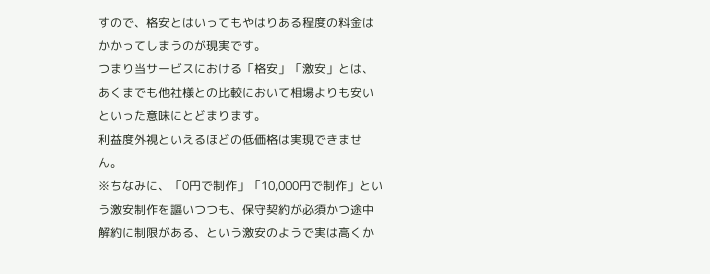すので、格安とはいってもやはりある程度の料金はかかってしまうのが現実です。
つまり当サービスにおける「格安」「激安」とは、あくまでも他社様との比較において相場よりも安いといった意味にとどまります。
利益度外視といえるほどの低価格は実現できません。
※ちなみに、「0円で制作」「10,000円で制作」という激安制作を謳いつつも、保守契約が必須かつ途中解約に制限がある、という激安のようで実は高くか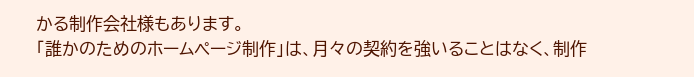かる制作会社様もあります。
「誰かのためのホームページ制作」は、月々の契約を強いることはなく、制作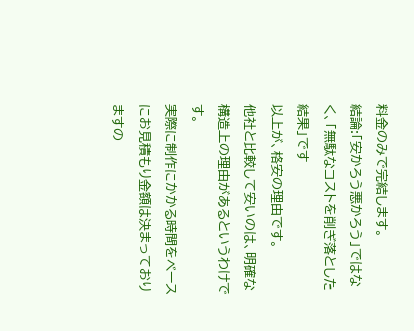料金のみで完結します。
結論:「安かろう悪かろう」ではなく、「無駄なコストを削ぎ落とした結果」です
以上が、格安の理由です。
他社と比較して安いのは、明確な構造上の理由があるというわけです。
実際に制作にかかる時間をベースにお見積もり金額は決まっておりますの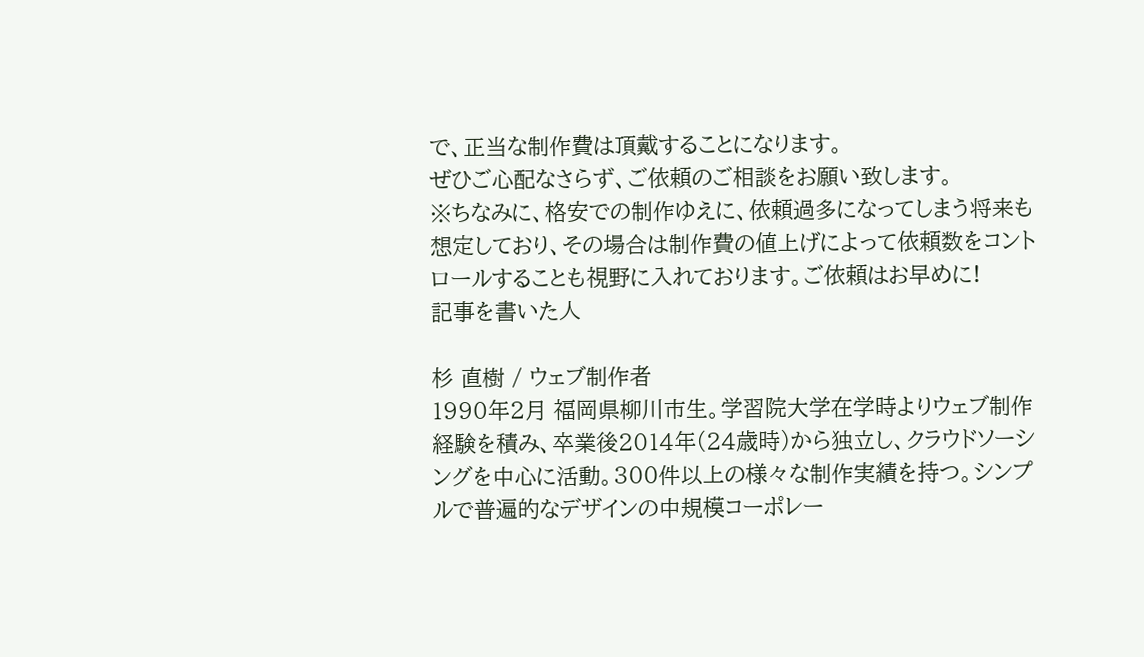で、正当な制作費は頂戴することになります。
ぜひご心配なさらず、ご依頼のご相談をお願い致します。
※ちなみに、格安での制作ゆえに、依頼過多になってしまう将来も想定しており、その場合は制作費の値上げによって依頼数をコントロールすることも視野に入れております。ご依頼はお早めに!
記事を書いた人

杉 直樹 / ウェブ制作者
1990年2月 福岡県柳川市生。学習院大学在学時よりウェブ制作経験を積み、卒業後2014年(24歳時)から独立し、クラウドソーシングを中心に活動。300件以上の様々な制作実績を持つ。シンプルで普遍的なデザインの中規模コーポレー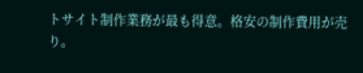トサイト制作業務が最も得意。格安の制作費用が売り。